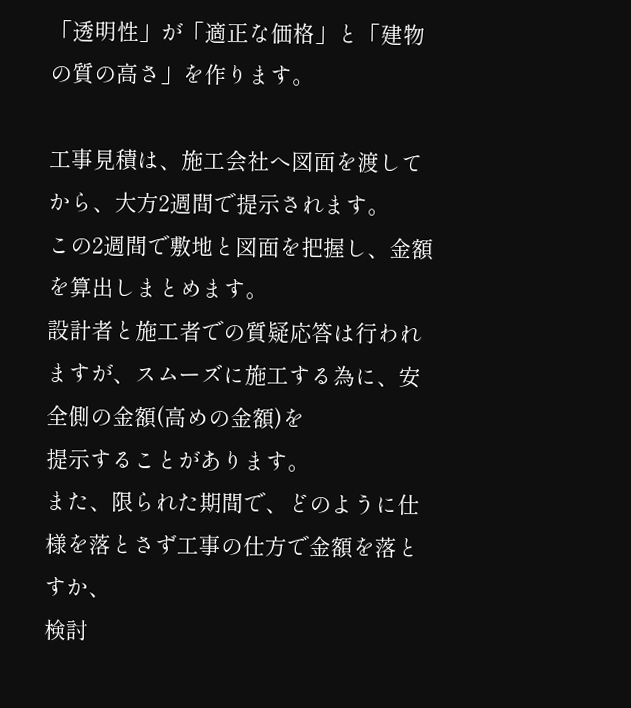「透明性」が「適正な価格」と「建物の質の高さ」を作ります。

工事見積は、施工会社へ図面を渡してから、大方2週間で提示されます。
この2週間で敷地と図面を把握し、金額を算出しまとめます。
設計者と施工者での質疑応答は行われますが、スムーズに施工する為に、安全側の金額(高めの金額)を
提示することがあります。
また、限られた期間で、どのように仕様を落とさず工事の仕方で金額を落とすか、
検討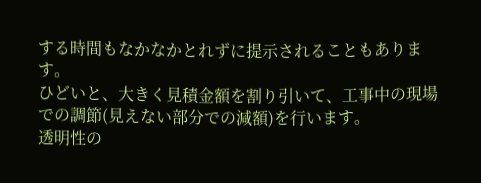する時間もなかなかとれずに提示されることもあります。
ひどいと、大きく見積金額を割り引いて、工事中の現場での調節(見えない部分での減額)を行います。
透明性の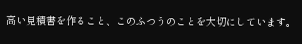高い見積書を作ること、このふつうのことを大切にしています。